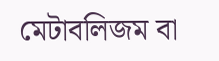মেটাবলিজম বা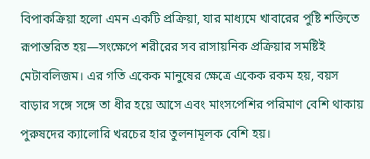বিপাকক্রিয়া হলো এমন একটি প্রক্রিয়া, যার মাধ্যমে খাবারের পুষ্টি শক্তিতে রূপান্তরিত হয়—সংক্ষেপে শরীরের সব রাসায়নিক প্রক্রিয়ার সমষ্টিই মেটাবলিজম। এর গতি একেক মানুষের ক্ষেত্রে একেক রকম হয়, বয়স বাড়ার সঙ্গে সঙ্গে তা ধীর হয়ে আসে এবং মাংসপেশির পরিমাণ বেশি থাকায় পুরুষদের ক্যালোরি খরচের হার তুলনামূলক বেশি হয়।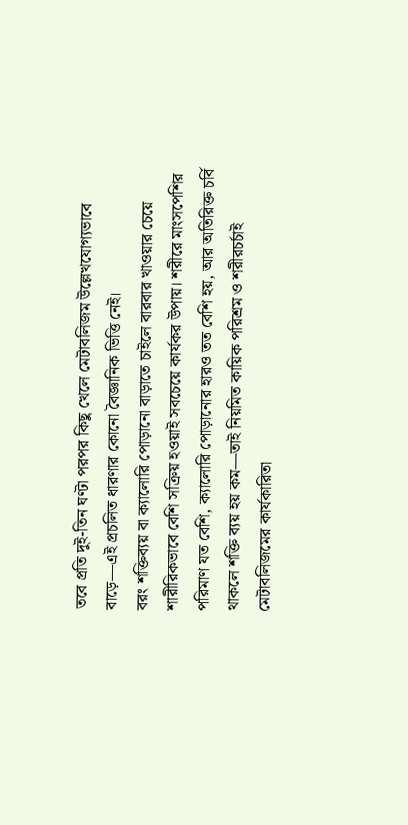তবে প্রতি দুই-তিন ঘণ্টা পরপর কিছু খেলে মেটাবলিজম উল্লেখযোগ্যভাবে বাড়ে—এই প্রচলিত ধারণার কোনো বৈজ্ঞানিক ভিত্তি নেই।
বরং শক্তিব্যয় বা ক্যালোরি পোড়ানো বাড়াতে চাইলে বারবার খাওয়ার চেয়ে শারীরিকভাবে বেশি সক্রিয় হওয়াই সবচেয়ে কার্যকর উপায়। শরীরে মাংসপেশির পরিমাণ যত বেশি, ক্যালোরি পোড়ানোর হারও তত বেশি হয়, আর অতিরিক্ত চর্বি থাকলে শক্তি ব্যয় হয় কম—তাই নিয়মিত কায়িক পরিশ্রম ও শরীরচর্চাই মেটাবলিজমের কার্যকারিতা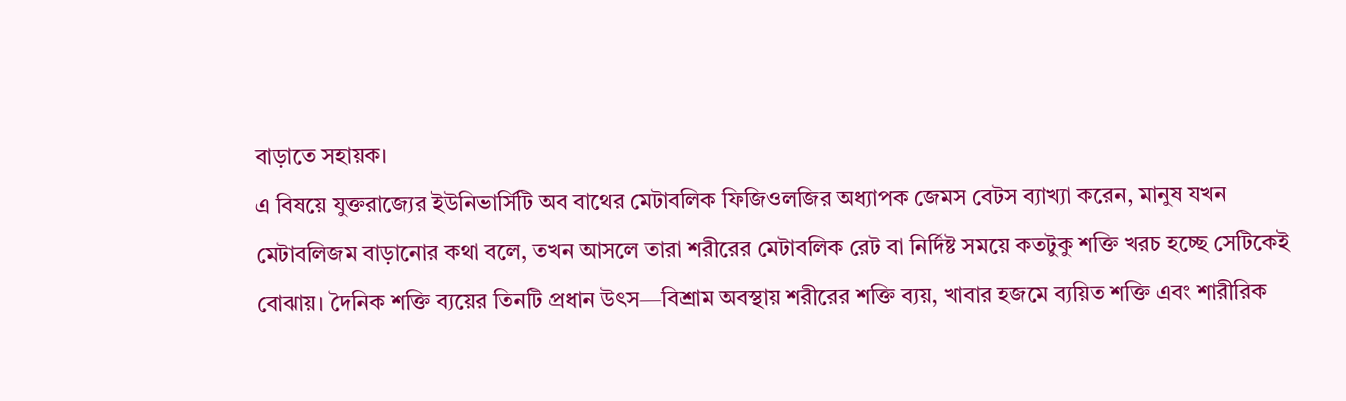বাড়াতে সহায়ক।
এ বিষয়ে যুক্তরাজ্যের ইউনিভার্সিটি অব বাথের মেটাবলিক ফিজিওলজির অধ্যাপক জেমস বেটস ব্যাখ্যা করেন, মানুষ যখন মেটাবলিজম বাড়ানোর কথা বলে, তখন আসলে তারা শরীরের মেটাবলিক রেট বা নির্দিষ্ট সময়ে কতটুকু শক্তি খরচ হচ্ছে সেটিকেই বোঝায়। দৈনিক শক্তি ব্যয়ের তিনটি প্রধান উৎস—বিশ্রাম অবস্থায় শরীরের শক্তি ব্যয়, খাবার হজমে ব্যয়িত শক্তি এবং শারীরিক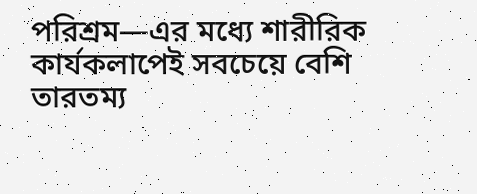পরিশ্রম—এর মধ্যে শারীরিক কার্যকলাপেই সবচেয়ে বেশি তারতম্য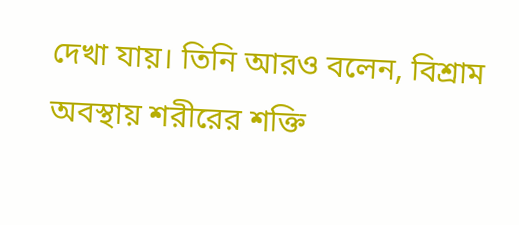দেখা যায়। তিনি আরও বলেন, বিশ্রাম অবস্থায় শরীরের শক্তি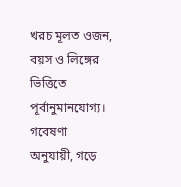খরচ মূলত ওজন, বয়স ও লিঙ্গের ভিত্তিতে পূর্বানুমানযোগ্য।
গবেষণা অনুযায়ী, গড়ে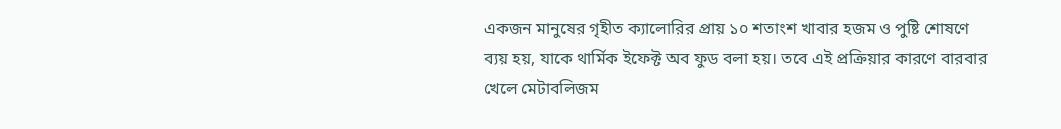একজন মানুষের গৃহীত ক্যালোরির প্রায় ১০ শতাংশ খাবার হজম ও পুষ্টি শোষণে ব্যয় হয়, যাকে থার্মিক ইফেক্ট অব ফুড বলা হয়। তবে এই প্রক্রিয়ার কারণে বারবার খেলে মেটাবলিজম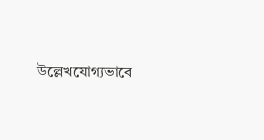উল্লেখযোগ্যভাবে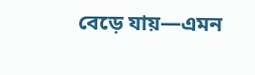বেড়ে যায়—এমন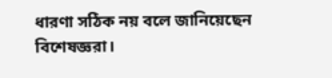ধারণা সঠিক নয় বলে জানিয়েছেন বিশেষজ্ঞরা।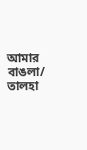আমার বাঙলা/ তালহা